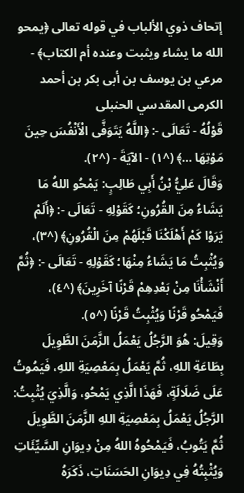إتحاف ذوي الألباب في قوله تعالى ﴿يمحو الله ما يشاء ويثبت وعنده أم الكتاب﴾ - مرعي بن يوسف بن أبى بكر بن أحمد الكرمى المقدسي الحنبلى
قَوْلُهُ - تَعَالَى -: ﴿اللَّهُ يَتَوَفَّى الْأَنْفُسَ حِينَ مَوْتِهَا …﴾ (^١) - الآيَةَ - (^٢).
وَقَالَ عَلِيُّ بْنُ أَبِي طَالِبٍ: يَمْحُو اللهُ مَا يَشَاءُ مِنَ القُرُونِ؛ كَقَوْلِهِ - تَعَالَى -: ﴿أَلَمْ يَرَوْا كَمْ أَهْلَكْنَا قَبْلَهُمْ مِنَ الْقُرُونِ﴾ (^٣)، وَيُثْبِتُ مَا يَشَاءُ مِنْهَا؛ كَقَوْلِهِ - تَعَالَى -: ﴿ثُمَّ أَنْشَأْنَا مِنْ بَعْدِهِمْ قَرْنًا آخَرِينَ﴾ (^٤)، فَيَمْحُو قَرْنًا وَيُثْبِتُ قَرْنًا (^٥).
وَقِيلَ: هُوَ الرَّجُلُ يَعْمَلُ الزَّمَنَ الطَّوِيلَ بِطَاعَةِ اللهِ، ثُمَّ يَعْمَلُ بِمَعْصِيَةِ اللهِ، فَيَمُوتُ عَلَى ضَلَالَةٍ، فَهَذَا الَّذِي يَمْحُو، وَالَّذِيَ يُثْبِتُ: الرَّجُلُ يَعْمَلُ بِمَعْصِيَةِ اللهِ الزَّمَنَ الطَّوِيلَ ثُمَّ يَتُوبُ، فَيَمْحُوهُ اللهُ مِنْ دِيوَانِ السَّيِّئَاتِ وَيُثْبِتُهُ فِي دِيوَانِ الحَسَنَاتِ، ذَكَرَهُ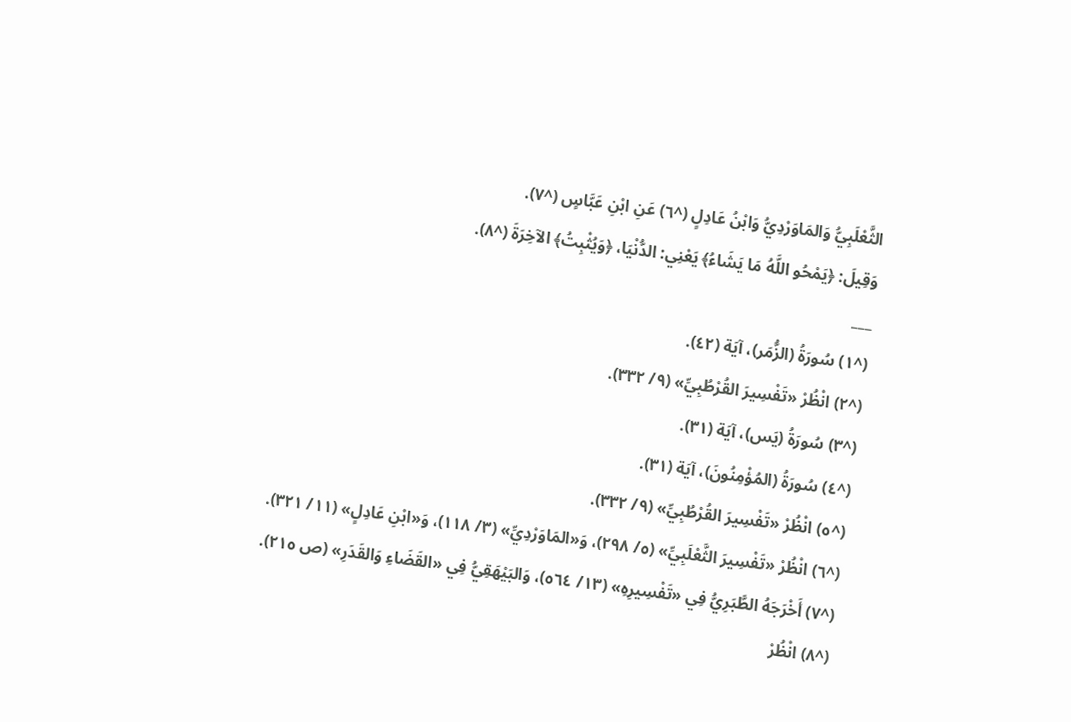الثَّعْلَبِيُّ وَالمَاوَرْدِيُّ وَابْنُ عَادِلٍ (^٦) عَنِ ابْنِ عَبَّاسٍ (^٧).
وَقِيلَ: ﴿يَمْحُو اللَّهُ مَا يَشَاءُ﴾ يَعْنِي: الدُّنْيَا، ﴿وَيُثْبِتُ﴾ الآخِرَةَ (^٨).
___
(^١) سُورَةُ (الزُّمَر)، آيَة (٤٢).
(^٢) انْظُرْ «تَفْسِيرَ القُرْطُبِيِّ» (٩/ ٣٣٢).
(^٣) سُورَةُ (يَس)، آيَة (٣١).
(^٤) سُورَةُ (المُؤْمِنُونَ)، آيَة (٣١).
(^٥) انْظُرْ «تَفْسِيرَ القُرْطُبِيِّ» (٩/ ٣٣٢).
(^٦) انْظُرْ «تَفْسِيرَ الثَّعْلَبِيِّ» (٥/ ٢٩٨)، وَ«المَاوَرْدِيِّ» (٣/ ١١٨)، وَ«ابْنِ عَادِلٍ» (١١/ ٣٢١).
(^٧) أَخْرَجَهُ الطَّبَرِيُّ فِي «تَفْسِيرِهِ» (١٣/ ٥٦٤)، وَالبَيْهَقِيُّ فِي «القَضَاءِ وَالقَدَرِ» (ص ٢١٥).
(^٨) انْظُرْ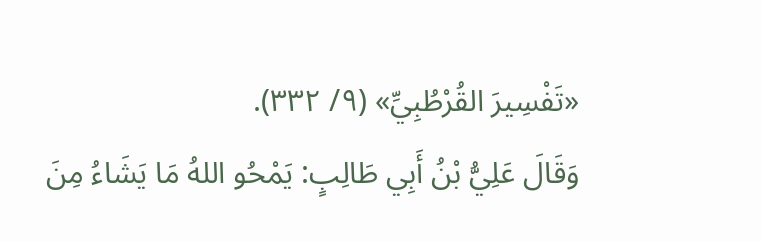«تَفْسِيرَ القُرْطُبِيِّ» (٩/ ٣٣٢).
وَقَالَ عَلِيُّ بْنُ أَبِي طَالِبٍ: يَمْحُو اللهُ مَا يَشَاءُ مِنَ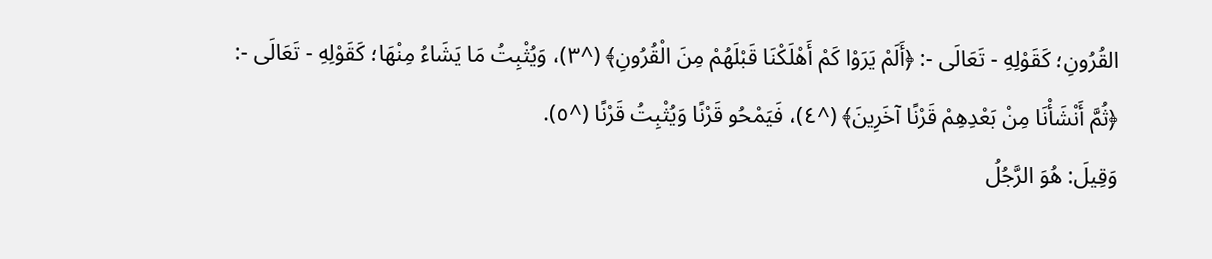القُرُونِ؛ كَقَوْلِهِ - تَعَالَى -: ﴿أَلَمْ يَرَوْا كَمْ أَهْلَكْنَا قَبْلَهُمْ مِنَ الْقُرُونِ﴾ (^٣)، وَيُثْبِتُ مَا يَشَاءُ مِنْهَا؛ كَقَوْلِهِ - تَعَالَى -: ﴿ثُمَّ أَنْشَأْنَا مِنْ بَعْدِهِمْ قَرْنًا آخَرِينَ﴾ (^٤)، فَيَمْحُو قَرْنًا وَيُثْبِتُ قَرْنًا (^٥).
وَقِيلَ: هُوَ الرَّجُلُ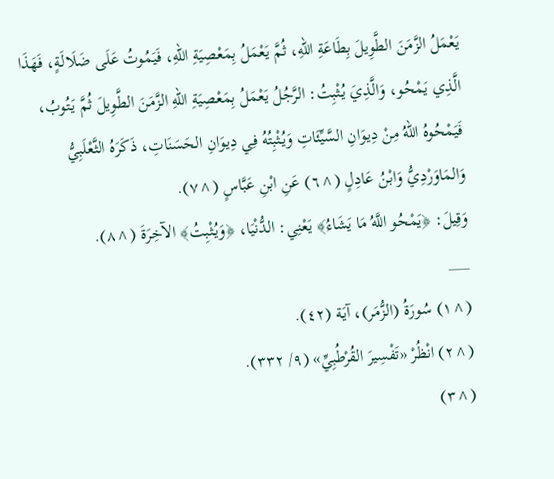يَعْمَلُ الزَّمَنَ الطَّوِيلَ بِطَاعَةِ اللهِ، ثُمَّ يَعْمَلُ بِمَعْصِيَةِ اللهِ، فَيَمُوتُ عَلَى ضَلَالَةٍ، فَهَذَا الَّذِي يَمْحُو، وَالَّذِيَ يُثْبِتُ: الرَّجُلُ يَعْمَلُ بِمَعْصِيَةِ اللهِ الزَّمَنَ الطَّوِيلَ ثُمَّ يَتُوبُ، فَيَمْحُوهُ اللهُ مِنْ دِيوَانِ السَّيِّئَاتِ وَيُثْبِتُهُ فِي دِيوَانِ الحَسَنَاتِ، ذَكَرَهُ الثَّعْلَبِيُّ وَالمَاوَرْدِيُّ وَابْنُ عَادِلٍ (^٦) عَنِ ابْنِ عَبَّاسٍ (^٧).
وَقِيلَ: ﴿يَمْحُو اللَّهُ مَا يَشَاءُ﴾ يَعْنِي: الدُّنْيَا، ﴿وَيُثْبِتُ﴾ الآخِرَةَ (^٨).
___
(^١) سُورَةُ (الزُّمَر)، آيَة (٤٢).
(^٢) انْظُرْ «تَفْسِيرَ القُرْطُبِيِّ» (٩/ ٣٣٢).
(^٣)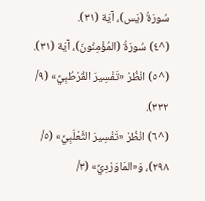سُورَةُ (يَس)، آيَة (٣١).
(^٤) سُورَةُ (المُؤْمِنُونَ)، آيَة (٣١).
(^٥) انْظُرْ «تَفْسِيرَ القُرْطُبِيِّ» (٩/ ٣٣٢).
(^٦) انْظُرْ «تَفْسِيرَ الثَّعْلَبِيِّ» (٥/ ٢٩٨)، وَ«المَاوَرْدِيِّ» (٣/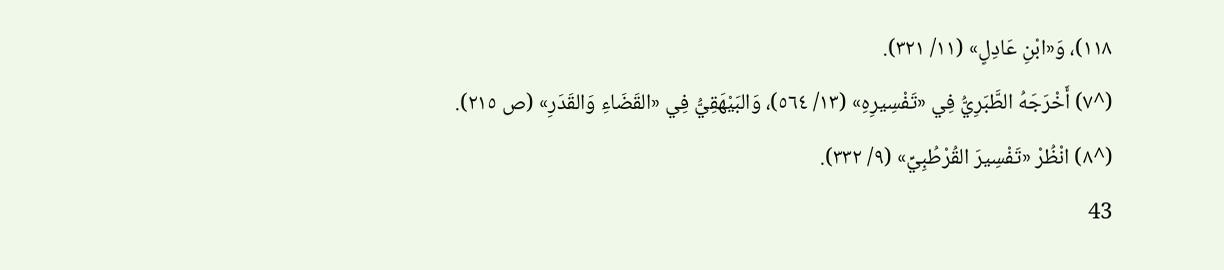١١٨)، وَ«ابْنِ عَادِلٍ» (١١/ ٣٢١).
(^٧) أَخْرَجَهُ الطَّبَرِيُّ فِي «تَفْسِيرِهِ» (١٣/ ٥٦٤)، وَالبَيْهَقِيُّ فِي «القَضَاءِ وَالقَدَرِ» (ص ٢١٥).
(^٨) انْظُرْ «تَفْسِيرَ القُرْطُبِيِّ» (٩/ ٣٣٢).
43